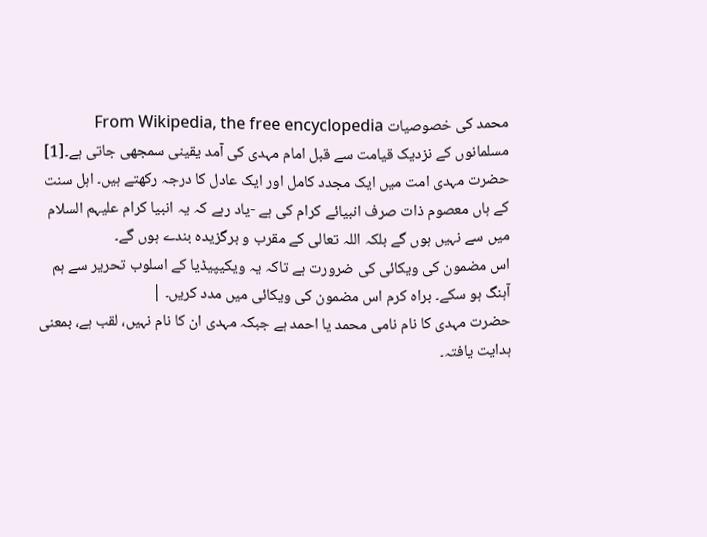محمد کی خصوصیات From Wikipedia, the free encyclopedia
مسلمانوں کے نزدیک قیامت سے قبل امام مہدی کی آمد یقینی سمجھی جاتی ہے۔[1] حضرت مہدی امت میں ایک مجدد کامل اور ایک عادل کا درجہ رکھتے ہیں۔ اہل سنت کے ہاں معصوم ذات صرف انبیائے کرام کی ہے -یاد رہے کہ یہ انبیا کرام علیہم السلام میں سے نہیں ہوں گے بلکہ اللہ تعالی کے مقرب و برگزیدہ بندے ہوں گے۔
اس مضمون کی ویکائی کی ضرورت ہے تاکہ یہ ویکیپیڈیا کے اسلوب تحریر سے ہم آہنگ ہو سکے۔ براہ کرم اس مضمون کی ویکائی میں مدد کریں۔ |
حضرت مہدی کا نام نامی محمد یا احمد ہے جبکہ مہدی ان کا نام نہیں، لقب ہے، بمعنی ہدایت یافتہ۔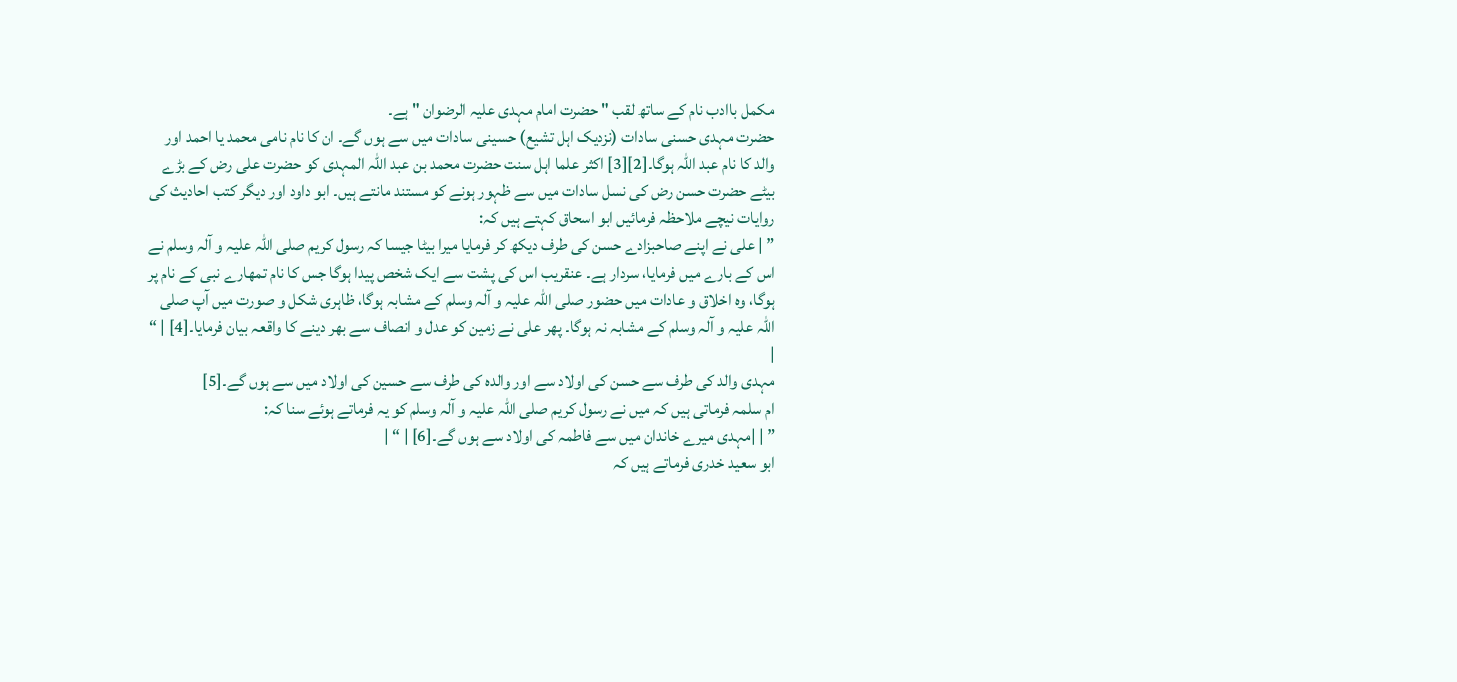مکمل باادب نام کے ساتھ لقب " حضرت امام مہدی علیہ الرضوان " ہے۔
حضرت مہدی حسنی سادات (نزدیک اہل تشیع) حسینی سادات میں سے ہوں گے۔ ان کا نام نامی محمد یا احمد اور والد کا نام عبد اللہ ہوگا۔[2][3] اکثر علما اہل سنت حضرت محمد بن عبد اللہ المہدی کو حضرت علی رض کے بڑے بیٹے حضرت حسن رض کی نسل سادات میں سے ظہور ہونے کو مستند مانتے ہیں۔ ابو داود اور دیگر کتب احادیث کی روایات نیچے ملاحظہ فرمائیں ابو اسحاق کہتے ہیں کہ:
” | علی نے اپنے صاحبزادے حسن کی طرف دیکھ کر فرمایا میرا بیٹا جیسا کہ رسول کریم صلی اللہ علیہ و آلہ وسلم نے اس کے بارے میں فرمایا، سردار ہے۔ عنقریب اس کی پشت سے ایک شخص پیدا ہوگا جس کا نام تمھارے نبی کے نام پر ہوگا، وہ اخلاق و عادات میں حضور صلی اللہ علیہ و آلہ وسلم کے مشابہ ہوگا، ظاہری شکل و صورت میں آپ صلی اللہ علیہ و آلہ وسلم کے مشابہ نہ ہوگا۔ پھر علی نے زمین کو عدل و انصاف سے بھر دینے کا واقعہ بیان فرمایا۔[4] | “ |
مہدی والد کی طرف سے حسن کی اولاد سے اور والدہ کی طرف سے حسین کی اولاد میں سے ہوں گے۔[5]
ام سلمہ فرماتی ہیں کہ میں نے رسول کریم صلی اللہ علیہ و آلہ وسلم کو یہ فرماتے ہوئے سنا کہ:
” | |مہدی میرے خاندان میں سے فاطمہ کی اولاد سے ہوں گے۔[6] | “ |
ابو سعید خدری فرماتے ہیں کہ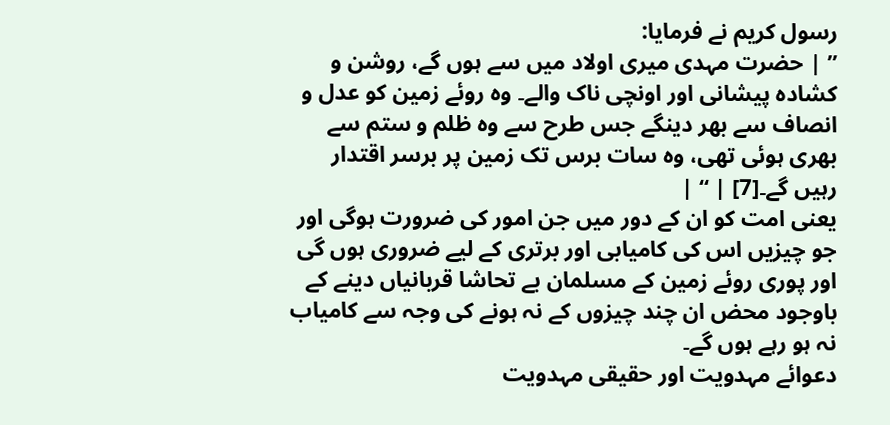رسول کریم نے فرمایا:
” | حضرت مہدی میری اولاد میں سے ہوں گے، روشن و کشادہ پیشانی اور اونچی ناک والے۔ وہ روئے زمین کو عدل و انصاف سے بھر دینگے جس طرح سے وہ ظلم و ستم سے بھری ہوئی تھی، وہ سات برس تک زمین پر برسر اقتدار رہیں گے۔[7] | “ |
یعنی امت کو ان کے دور میں جن امور کی ضرورت ہوگی اور جو چیزیں اس کی کامیابی اور برتری کے لیے ضروری ہوں گی اور پوری روئے زمین کے مسلمان بے تحاشا قربانیاں دینے کے باوجود محض ان چند چیزوں کے نہ ہونے کی وجہ سے کامیاب نہ ہو رہے ہوں گے۔
دعوائے مہدویت اور حقیقی مہدویت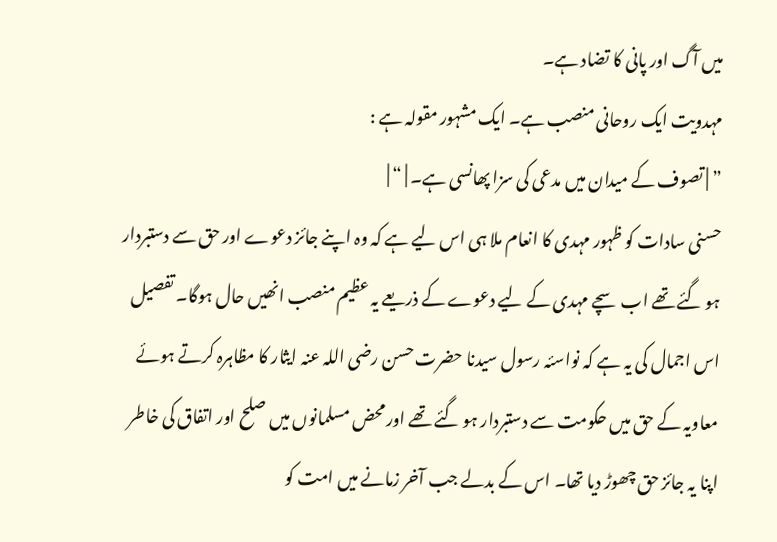میں آگ اور پانی کا تضاد ہے۔
مہدویت ایک روحانی منصب ہے۔ ایک مشہور مقولہ ہے :
” | تصوف کے میدان میں مدعی کی سزا پھانسی ہے۔ | “ |
حسنی سادات کو ظہور مہدی کا انعام ملا ہی اس لیے ہے کہ وہ اپنے جائز دعوے اور حق سے دستبردار ہو گئے تھے اب سچے مہدی کے لیے دعوے کے ذریعے یہ عظیم منصب انھیں حال ہوگا۔ تفصیل اس اجمال کی یہ ہے کہ نواسئہ رسول سیدنا حضرت حسن رضی اللہ عنہ ایثار کا مظاہرہ کرتے ہوئے معاویہ کے حق میں حکومت سے دستبردار ہو گئے تھے اور محض مسلمانوں میں صلح اور اتفاق کی خاطر اپنا یہ جائز حق چھوڑ دیا تھا۔ اس کے بدلے جب آخر زمانے میں امت کو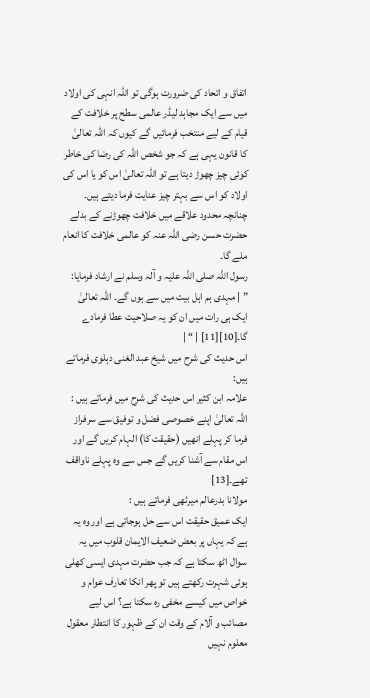اتفاق و اتحاد کی ضرورت ہوگی تو اللہ انہی کی اولاد میں سے ایک مجاہد لیڈر عالمی سطح پر خلافت کے قیام کے لیے منتخب فرمائیں گے کیوں کہ اللہ تعالیٰ کا قانون یہی ہے کہ جو شخص اللہ کی رضا کی خاطر کوئی چیز چھوڑ دیتا ہے تو اللہ تعالیٰ اس کو یا اس کی اولاد کو اس سے بہتر چیز عنایت فرما دیتے ہیں۔ چنانچہ محدود علاقے میں خلافت چھوڑنے کے بدلے حضرت حسن رضی اللہ عنہ کو عالمی خلافت کا انعام ملے گا۔
رسول اللہ صلی اللہ علیہ و آلہ وسلم نے ارشاد فرمایا:
” | مہدی ہم اہل بیت میں سے ہوں گے۔ اللہ تعالیٰ ایک ہی رات میں ان کو یہ صلاحیت عطا فرمادے گا۔[10][11] | “ |
اس حدیث کی شرح میں شیخ عبد الغنی دہلوی فرماتے ہیں:
علامہ ابن کثیر اس حدیث کی شرح میں فرماتے ہیں :
اللہ تعالیٰ اپنے خصوصی فضل و توفیق سے سرفراز فرما کر پہلے انھیں (حقیقت کا) الہام کریں گے اور اس مقام سے آشنا کریں گے جس سے وہ پہلے ناواقف تھے۔[13]
مولانا بدرعالم میرٹھی فرماتے ہیں :
ایک عمیق حقیقت اس سے حل ہوجاتی ہے اور وہ یہ ہے کہ یہاں پر بعض ضعیف الایمان قلوب میں یہ سوال اٹھ سکتا ہے کہ جب حضرت مہدی ایسی کھلی ہوئی شہرت رکھتے ہیں تو پھر انکا تعارف عوام و خواص میں کیسے مخفی رہ سکتا ہے؟ اس لیے مصائب و آلام کے وقت ان کے ظہور کا انتطار معقول معلوم نہیں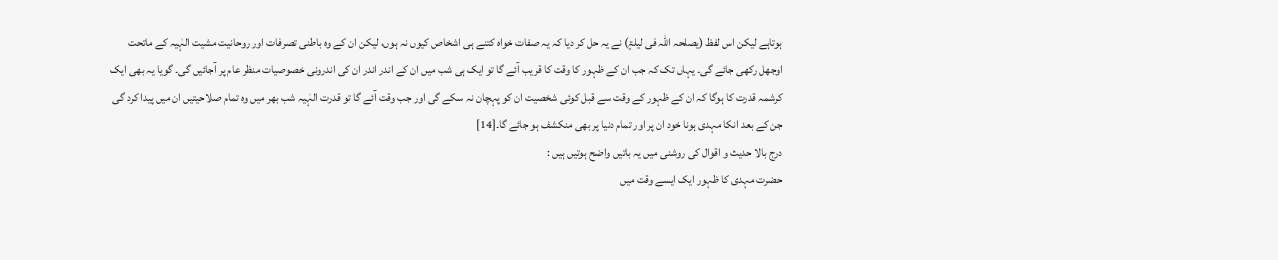ہوتاہے لیکن اس لفظ (یصلحہ اللہ فی لیلۃٍ) نے یہ حل کر دیا کہ یہ صفات خواہ کتنے ہی اشخاص کیوں نہ ہوں، لیکن ان کے وہ باطنی تصرفات اور روحانیت مشیت الہٰیہ کے ماتحت اوجھل رکھی جائے گی۔ یہاں تک کہ جب ان کے ظہور کا وقت کا قریب آئے گا تو ایک ہی شب میں ان کے اندر اندر ان کی اندرونی خصوصیات منظر عام پر آجائیں گی۔ گویا یہ بھی ایک کرشمہ قدرت کا ہوگا کہ ان کے ظہور کے وقت سے قبل کوئی شخصیت ان کو پہچان نہ سکے گی اور جب وقت آئے گا تو قدرت الہٰیہ شب بھر میں وہ تمام صلاحیتیں ان میں پیدا کرد گی جن کے بعد انکا مہدی ہونا خود ان پر اور تمام دنیا پر بھی منکشف ہو جائے گا۔[14]
درج بالا حدیث و اقوال کی روشنی میں یہ باتیں واضح ہوتیں ہیں :
حضرت مہدی کا ظہور ایک ایسے وقت میں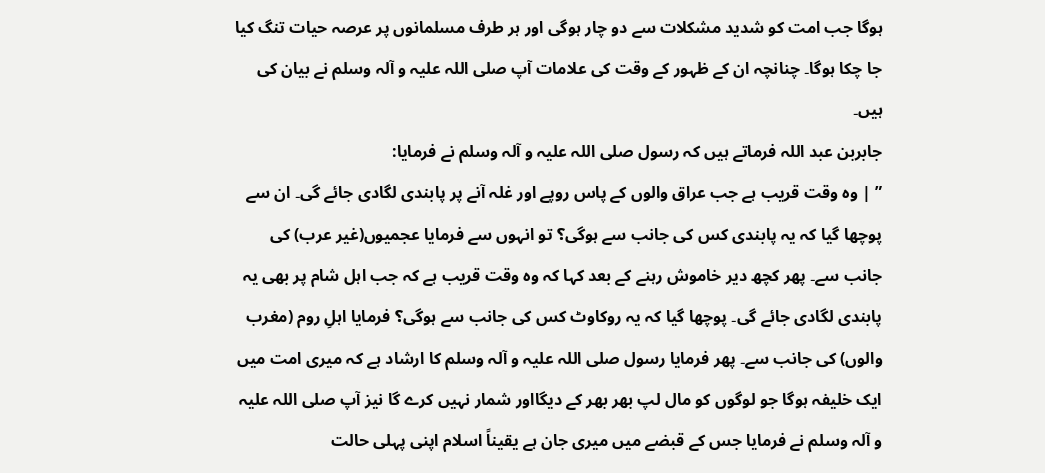ہوگا جب امت کو شدید مشکلات سے دو چار ہوگی اور ہر طرف مسلمانوں پر عرصہ حیات تنگ کیا جا چکا ہوگا۔ چنانچہ ان کے ظہور کے وقت کی علامات آپ صلی اللہ علیہ و آلہ وسلم نے بیان کی ہیں۔
جابربن عبد اللہ فرماتے ہیں کہ رسول صلی اللہ علیہ و آلہ وسلم نے فرمایا:
” | وہ وقت قریب ہے جب عراق والوں کے پاس روپے اور غلہ آنے پر پابندی لگادی جائے گی۔ ان سے پوچھا گیا کہ یہ پابندی کس کی جانب سے ہوگی؟ تو انہوں سے فرمایا عجمیوں(غیر عرب) کی جانب سے۔ پھر کچھ دیر خاموش رہنے کے بعد کہا کہ وہ وقت قریب ہے کہ جب اہل شام پر بھی یہ پابندی لگادی جائے گی۔ پوچھا گیا کہ یہ روکاوٹ کس کی جانب سے ہوگی؟ فرمایا اہلِ روم (مغرب والوں) کی جانب سے۔ پھر فرمایا رسول صلی اللہ علیہ و آلہ وسلم کا ارشاد ہے کہ میری امت میں ایک خلیفہ ہوگا جو لوگوں کو مال لپ بھر بھر کے دیگااور شمار نہیں کرے گا نیز آپ صلی اللہ علیہ و آلہ وسلم نے فرمایا جس کے قبضے میں میری جان ہے یقیناً اسلام اپنی پہلی حالت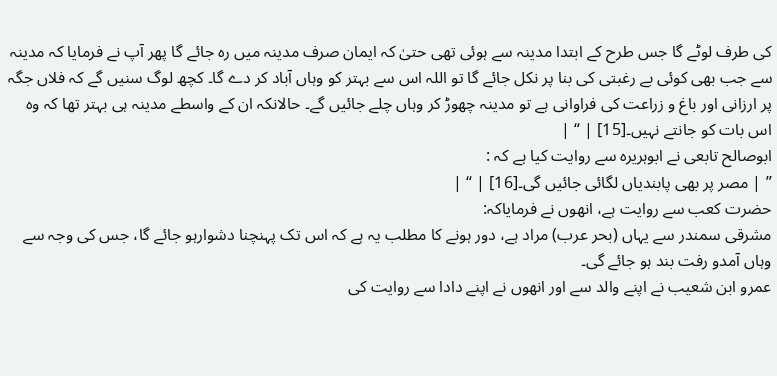کی طرف لوٹے گا جس طرح کے ابتدا مدینہ سے ہوئی تھی حتیٰ کہ ایمان صرف مدینہ میں رہ جائے گا پھر آپ نے فرمایا کہ مدینہ سے جب بھی کوئی بے رغبتی کی بنا پر نکل جائے گا تو اللہ اس سے بہتر کو وہاں آباد کر دے گا۔ کچھ لوگ سنیں گے کہ فلاں جگہ پر ارزانی اور باغ و زراعت کی فراوانی ہے تو مدینہ چھوڑ کر وہاں چلے جائیں گے۔ حالانکہ ان کے واسطے مدینہ ہی بہتر تھا کہ وہ اس بات کو جانتے نہیں۔[15] | “ |
ابوصالح تابعی نے ابوہریرہ سے روایت کیا ہے کہ :
” | مصر پر بھی پابندیاں لگائی جائیں گی۔[16] | “ |
حضرت کعب سے روایت ہے، انھوں نے فرمایاکہ:
مشرقی سمندر سے یہاں (بحر عرب) مراد ہے، دور ہونے کا مطلب یہ ہے کہ اس تک پہنچنا دشوارہو جائے گا، جس کی وجہ سے وہاں آمدو رفت بند ہو جائے گی۔
عمرو ابن شعیب نے اپنے والد سے اور انھوں نے اپنے دادا سے روایت کی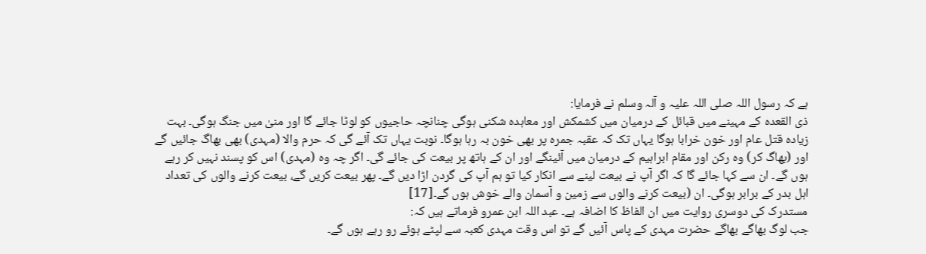ہے کہ رسول اللہ صلی اللہ علیہ و آلہ وسلم نے فرمایا:
ذی القعدہ کے مہینے میں قبائل کے درمیان میں کشمکش اور معاہدہ شکنی ہوگی چنانچہ حاجیوں کو لوٹا جائے گا اور منیٰ میں جنگ ہوگی۔ بہت زیادہ قتل عام اور خون خرابا ہوگا یہاں تک کہ عقبہ جمرہ پر بھی خون بہ رہا ہوگا۔ نوبت یہاں تک آئے گی کہ حرم والا (مہدی) بھی بھاگ جائیں گے اور (بھاگ کر) وہ رکن اور مقام ابراہیم کے درمیان میں آئینگے اور ان کے ہاتھ پر بیعت کی جائے گی۔ اگر چہ وہ (مہدی) اس کو پسند نہیں کر رہے ہوں گے۔ ان سے کہا جائے گا کہ اگر آپ نے بیعت لینے سے انکار کیا تو ہم آپ کی گردن اڑا دیں گے۔ پھر بیعت کریں گے، بیعت کرنے والوں کی تعداد اہل بدر کے برابر ہوگی۔ ان (بیعت کرنے والوں سے زمین و آسمان والے خوش ہوں گے۔[17]
مستدرک کی دوسری روایت میں ان الفاظ کا اضافہ ہے۔ عبد اللہ ابن عمرو فرماتے ہیں کہ:
جب لوگ بھاگے بھاگے حضرت مہدی کے پاس آئیں گے تو اس وقت مہدی کعبہ سے لپٹے ہوئے رو رہے ہوں گے۔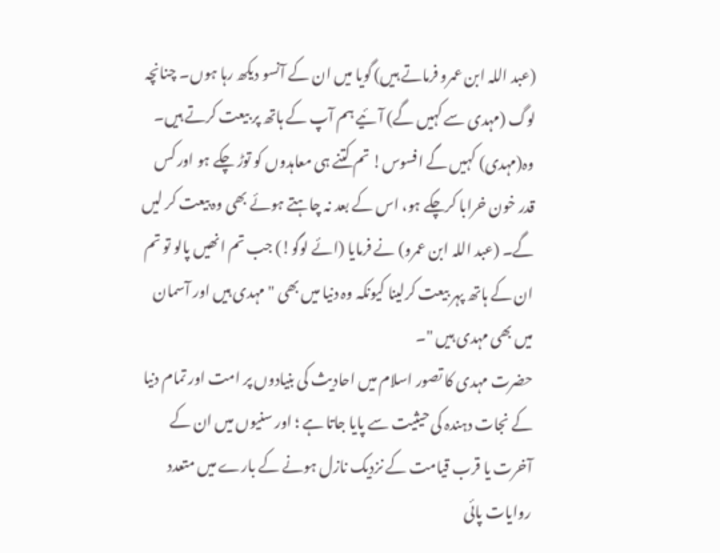(عبد اللہ ابن عمرو فرماتے ہیں) گویا میں ان کے آنسو دیکھ رہا ہوں۔ چنانچہ لوگ (مہدی سے کہیں گے) آئیے ہم آپ کے ہاتھ پر بیعت کرتے ہیں۔ وہ(مہدی) کہیں گے افسوس! تم کتنے ہی معاہدوں کو توڑ چکے ہو اور کس قدر خون خرابا کرچکے ہو، اس کے بعد نہ چاہتے ہوئے بھی وہ بیعت کر لیں گے۔ (عبد اللہ ابن عمرو) نے فرمایا (ائے لوگو!) جب تم انھیں پالو تو تم ان کے ہاتھ پہر بیعت کرلینا کیونکہ وہ دنیا میں بھی "مہدی ہیں اور آسمان میں بھی مہدی ہیں "۔
حضرت مہدی کا تصور اسلام میں احادیث کی بنیادوں پر امت اور تمام دنیا کے نجات دہندہ کی حیثیت سے پایا جاتا ہے ؛ اور سنیوں میں ان کے آخرت یا قرب قیامت کے نزدیک نازل ہونے کے بارے میں متعدد روایات پائی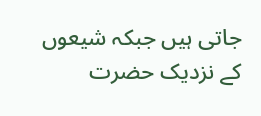جاتی ہیں جبکہ شیعوں کے نزدیک حضرت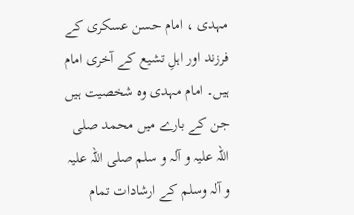مہدی ، امام حسن عسکری کے فرزند اور اہلِ تشیع کے آخری امام ہیں۔ امام مہدی وہ شخصیت ہیں جن کے بارے میں محمد صلی اللہ علیہ و آلہ و سلم صلی اللہ علیہ و آلہ وسلم کے ارشادات تمام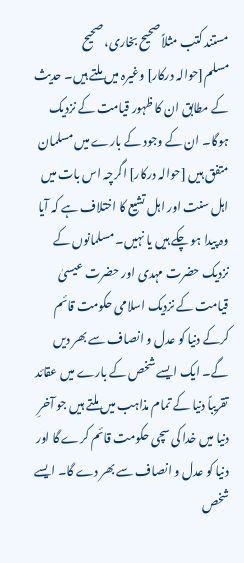مستند کتب مثلاً صحیح بخاری، صحیح مسلم[حوالہ درکار] وغیرہ میں ملتے ہیں۔ حدیث کے مطابق ان کا ظہور قیامت کے نزدیک ہوگا۔ ان کے وجود کے بارے میں مسلمان متفق ہیں [حوالہ درکار] اگرچہ اس بات میں اہل سنت اور اہل تشیع کا اختلاف ہے کہ آیا وہ پیدا ہو چکے ہیں یا نہیں۔ مسلمانوں کے نزدیک حضرت مہدی اور حضرت عیسیٰ قیامت کے نزدیک اسلامی حکومت قائم کرکے دنیا کو عدل و انصاف سے بھر دیں گے۔ ایک ایسے شخص کے بارے میں عقائد تقریباً دنیا کے تمام مذاہب میں ملتے ہیں جو آخرِ دنیا میں خدا کی سچی حکومت قائم کرے گا اور دنیا کو عدل و انصاف سے بھر دے گا۔ ایسے شخص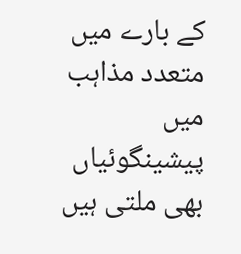کے بارے میں متعدد مذاہب میں پیشینگوئیاں بھی ملتی ہیں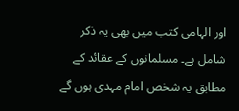اور الہامی کتب میں بھی یہ ذکر شامل ہے۔ مسلمانوں کے عقائد کے مطابق یہ شخص امام مہدی ہوں گے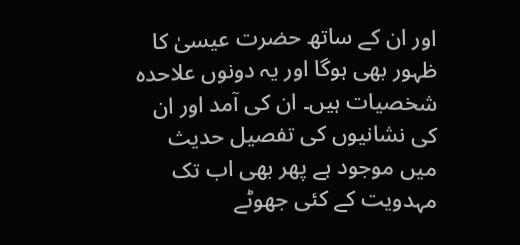اور ان کے ساتھ حضرت عیسیٰ کا ظہور بھی ہوگا اور یہ دونوں علاحدہ شخصیات ہیں۔ ان کی آمد اور ان کی نشانیوں کی تفصیل حدیث میں موجود ہے پھر بھی اب تک مہدویت کے کئی جھوٹے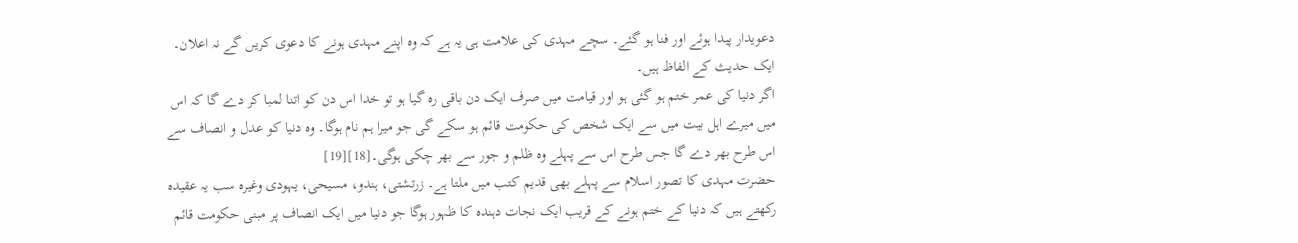دعویدار پیدا ہوئے اور فنا ہو گئے۔ سچے مہدی کی علامت ہی یہ ہے کہ وہ اپنے مہدی ہونے کا دعوی کریں گے نہ اعلان۔
ایک حدیث کے الفاظ ہیں۔
اگر دنیا کی عمر ختم ہو گئی ہو اور قیامت میں صرف ایک دن باقی رہ گیا ہو تو خدا اس دن کو اتنا لمبا کر دے گا کہ اس میں میرے اہل بیت میں سے ایک شخص کی حکومت قائم ہو سکے گی جو میرا ہم نام ہوگا۔ وہ دنیا کو عدل و انصاف سے اس طرح بھر دے گا جس طرح اس سے پہلے وہ ظلم و جور سے بھر چکی ہوگی۔[18][19]
حضرت مہدی کا تصور اسلام سے پہلے بھی قدیم کتب میں ملتا ہے۔ زرتشتی، ہندو، مسیحی، یہودی وغیرہ سب یہ عقیدہ رکھتے ہیں کہ دنیا کے ختم ہونے کے قریب ایک نجات دہندہ کا ظہور ہوگا جو دنیا میں ایک انصاف پر مبنی حکومت قائم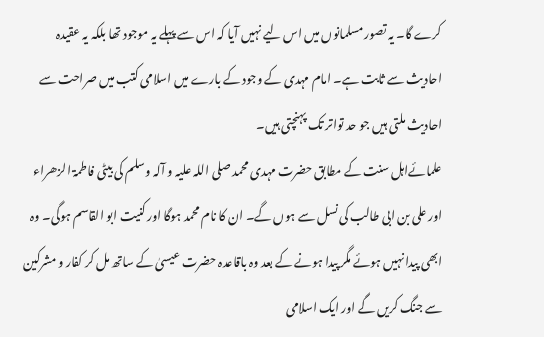کرے گا۔ یہ تصور مسلمانوں میں اس لیے نہیں آیا کہ اس سے پہلے یہ موجود تھا بلکہ یہ عقیدہ احادیث سے ثابت ہے۔ امام مہدی کے وجود کے بارے میں اسلامی کتب میں صراحت سے احادیث ملتی ہیں جو حد تواتر تک پہنچتی ہیں۔
علمائےاہل سنت کے مطابق حضرت مہدی محمد صلی اللہ علیہ و آلہ وسلم کی بیٹی فاطمۃ الزھراء اور علی بن ابی طالب کی نسل سے ہوں گے۔ ان کا نام محمد ہوگا اور کنیت ابو القاسم ہوگی۔ وہ ابھی پیدا نہیں ہوئے مگر پیدا ہونے کے بعد وہ باقاعدہ حضرت عیسیٰ کے ساتھ مل کر کفار و مشرکین سے جنگ کریں گے اور ایک اسلامی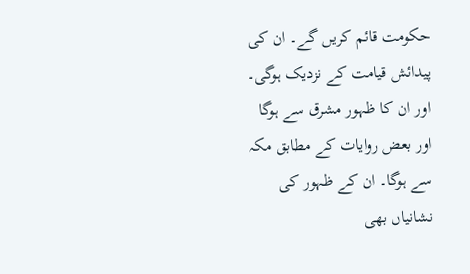حکومت قائم کریں گے۔ ان کی پیدائش قیامت کے نزدیک ہوگی۔ اور ان کا ظہور مشرق سے ہوگا اور بعض روایات کے مطابق مکہ سے ہوگا۔ ان کے ظہور کی نشانیاں بھی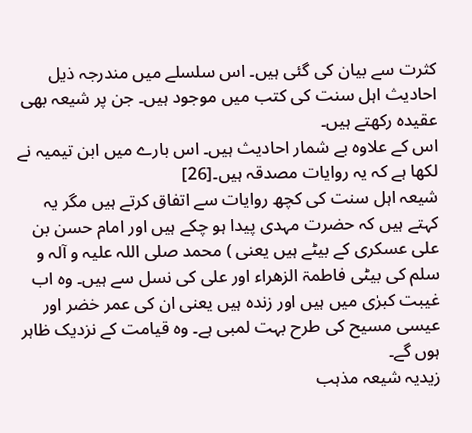کثرت سے بیان کی گئی ہیں۔ اس سلسلے میں مندرجہ ذیل احادیث اہل سنت کی کتب میں موجود ہیں۔ جن پر شیعہ بھی عقیدہ رکھتے ہیں۔
اس کے علاوہ بے شمار احادیث ہیں۔ اس بارے میں ابن تیمیہ نے لکھا ہے کہ یہ روایات مصدقہ ہیں۔[26]
شیعہ اہل سنت کی کچھ روایات سے اتفاق کرتے ہیں مگر یہ کہتے ہیں کہ حضرت مہدی پیدا ہو چکے ہیں اور امام حسن بن علی عسکری کے بیٹے ہیں یعنی ) محمد صلی اللہ علیہ و آلہ و سلم کی بیٹی فاطمۃ الزھراء اور علی کی نسل سے ہیں۔ وہ اب غیبت کبرٰی میں ہیں اور زندہ ہیں یعنی ان کی عمر خضر اور عیسی مسیح کی طرح بہت لمبی ہے۔ وہ قیامت کے نزدیک ظاہر ہوں گے۔
زیدیہ شیعہ مذہب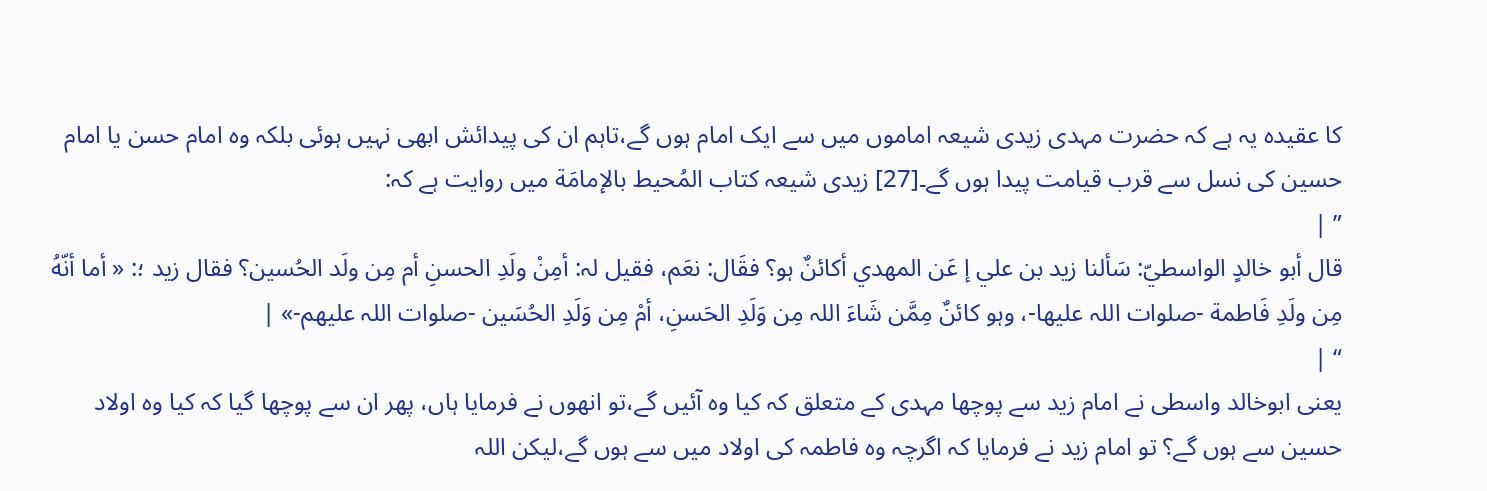کا عقیدہ یہ ہے کہ حضرت مہدی زیدی شیعہ اماموں میں سے ایک امام ہوں گے،تاہم ان کی پیدائش ابھی نہیں ہوئی بلکہ وہ امام حسن یا امام حسین کی نسل سے قرب قیامت پیدا ہوں گے۔[27] زیدی شیعہ کتاب المُحيط بالإمامَة میں روایت ہے کہ:
” |
قال أبو خالدٍ الواسطيّ: سَألنا زيد بن علي إ عَن المهدي أكائنٌ ہو؟ فقَال: نعَم، فقيل لہ: أمِنْ ولَدِ الحسنِ أم مِن ولَد الحُسين؟ فقال زيد ؛: « أما أنّهُ مِن ولَدِ فَاطمة -صلوات اللہ عليها-، وہو كائنٌ مِمَّن شَاءَ اللہ مِن وَلَدِ الحَسنِ، أمْ مِن وَلَدِ الحُسَين -صلوات اللہ عليهم-» |
“ |
یعنی ابوخالد واسطی نے امام زید سے پوچھا مہدی کے متعلق کہ کیا وہ آئیں گے،تو انھوں نے فرمایا ہاں، پھر ان سے پوچھا گیا کہ کیا وہ اولاد حسین سے ہوں گے؟ تو امام زید نے فرمایا کہ اگرچہ وہ فاطمہ کی اولاد میں سے ہوں گے،لیکن اللہ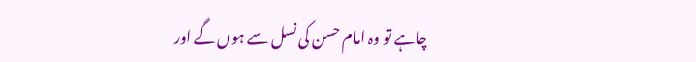چاہے تو وہ امام حسن کی نسل سے ہوں گے اور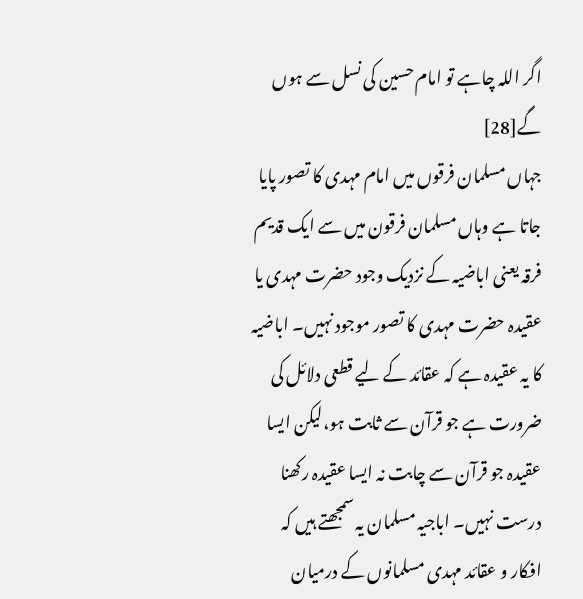اگر اللہ چاہے تو امام حسین کی نسل سے ہوں گے[28]
جہاں مسلمان فرقوں میں امام مہدی کا تصور پایا جاتا ہے وہاں مسلمان فرقون میں سے ایک قدیم فرقہ یعنی اباضیہ کے نزدیک وجود حضرت مہدی یا عقیدہ حضرت مہدی کا تصور موجود نہیں۔ اباضیہ کا یہ عقیدہ ہے کہ عقائد کے لیے قطعی دلائل کی ضرورت ہے جو قرآن سے ثابت ہو،لیکن ایسا عقیدہ جو قرآن سے چابت نہ ایسا عقیدہ رکھنا درست نہیں۔ اباجیہ مسلمان یہ سمجھتے ہیں کہ افکار و عقائد مہدی مسلمانوں کے درمیان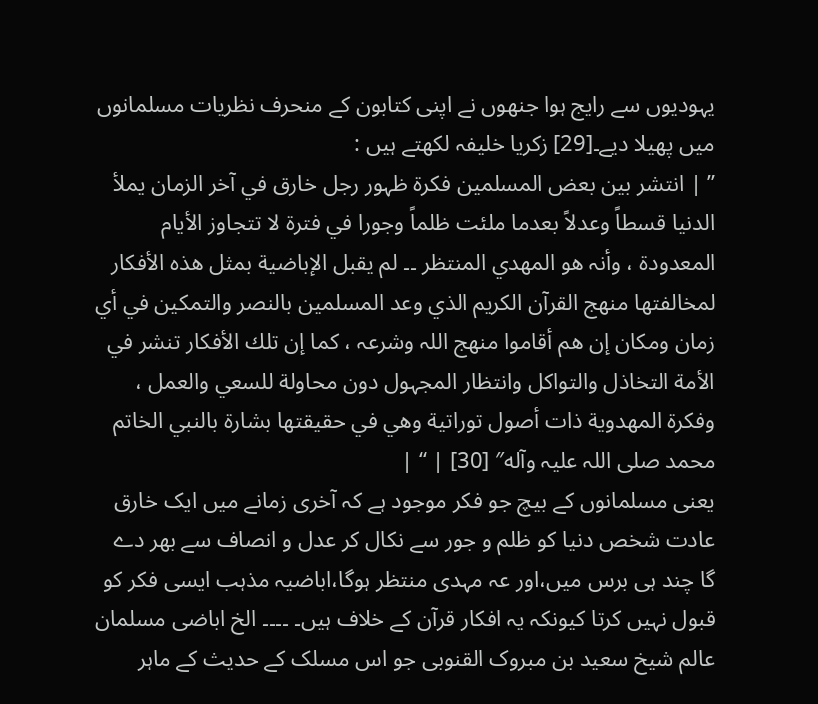یہودیوں سے رایج ہوا جنھوں نے اپنی کتابون کے منحرف نظریات مسلمانوں میں پھیلا دیے۔[29] زکریا خلیفہ لکھتے ہیں :
” | انتشر بين بعض المسلمين فكرة ظہور رجل خارق في آخر الزمان يملأ الدنيا قسطاً وعدلاً بعدما ملئت ظلماً وجورا في فترة لا تتجاوز الأيام المعدودة ، وأنہ ھو المهدي المنتظر ۔۔ لم يقبل الإباضية بمثل هذہ الأفكار لمخالفتها منهج القرآن الكريم الذي وعد المسلمين بالنصر والتمكين في أي زمان ومكان إن هم أقاموا منهج اللہ وشرعہ ، كما إن تلك الأفكار تنشر في الأمة التخاذل والتواكل وانتظار المجہول دون محاولة للسعي والعمل ، وفكرة المهدوية ذات أصول توراتية وهي في حقيقتها بشارة بالنبي الخاتم محمد صلى اللہ عليہ وآله″ [30] | “ |
یعنی مسلمانوں کے بیچ جو فکر موجود ہے کہ آخری زمانے میں ایک خارق عادت شخص دنیا کو ظلم و جور سے نکال کر عدل و انصاف سے بھر دے گا چند ہی برس میں،اور عہ مہدی منتظر ہوگا،اباضیہ مذہب ایسی فکر کو قبول نہیں کرتا کیونکہ یہ افکار قرآن کے خلاف ہیں۔ ۔۔۔۔ الخ اباضی مسلمان عالم شیخ سعید بن مبروک القنوبی جو اس مسلک کے حدیث کے ماہر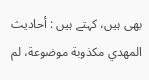بھی ہیں، کہتے ہیں : أحاديث المهدي مكذوبة موضوعة، لم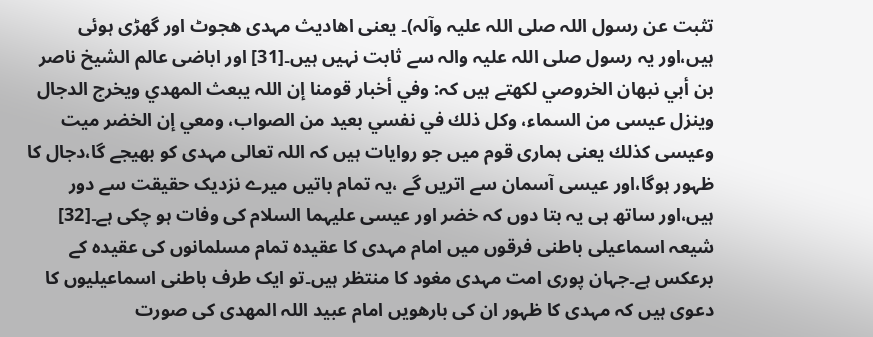تثبت عن رسول اللہ صلى اللہ عليہ وآلہ)۔ یعنی اھادیث مہدی ھجوٹ اور گھڑی ہوئی ہیں،اور یہ رسول صلی اللہ علیہ والہ سے ثابت نہیں ہیں۔[31] اور اباضی عالم الشيخ ناصر بن أبي نبهان الخروصي لکھتے ہیں کہ: وفي أخبار قومنا إن اللہ يبعث المهدي ويخرج الدجال وينزل عيسى من السماء، وكل ذلك في نفسي بعيد من الصواب، ومعي إن الخضر ميت وعيسى كذلك یعنی ہماری قوم میں جو روایات ہیں کہ اللہ تعالی مہدی کو بھیجے گا،دجال کا ظہور ہوگا،اور عیسی آسمان سے اتریں گے ،یہ تمام باتیں میرے نزدیک حقیقت سے دور ہیں،اور ساتھ ہی یہ بتا دوں کہ خضر اور عیسی علیہما السلام کی وفات ہو چکی ہے۔[32]
شیعہ اسماعیلی باطنی فرقوں میں امام مہدی کا عقیدہ تمام مسلمانوں کی عقیدہ کے برعکس ہے۔جہان پوری امت مہدی مغود کا منتظر ہیں۔تو ایک طرف باطنی اسماعیلیوں کا دعوی ہیں کہ مہدی کا ظہور ان کی بارھویں امام عبید اللہ المھدی کی صورت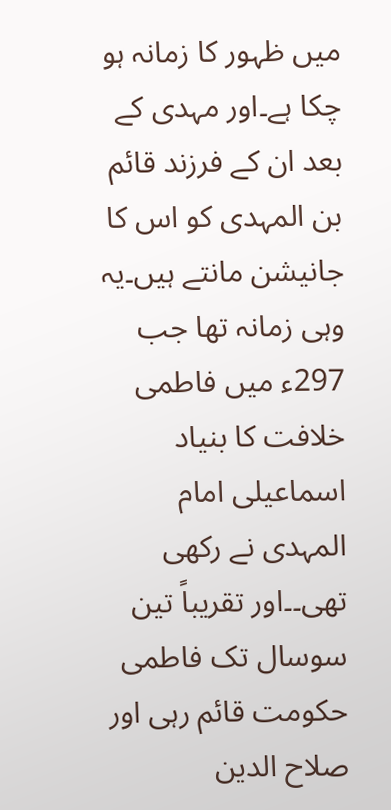میں ظہور کا زمانہ ہو چکا ہے۔اور مہدی کے بعد ان کے فرزند قائم بن المہدی کو اس کا جانیشن مانتے ہیں۔یہ وہی زمانہ تھا جب 297ء میں فاطمی خلافت کا بنیاد اسماعیلی امام المہدی نے رکھی تھی۔۔اور تقریباً تین سوسال تک فاطمی حکومت قائم رہی اور صلاح الدین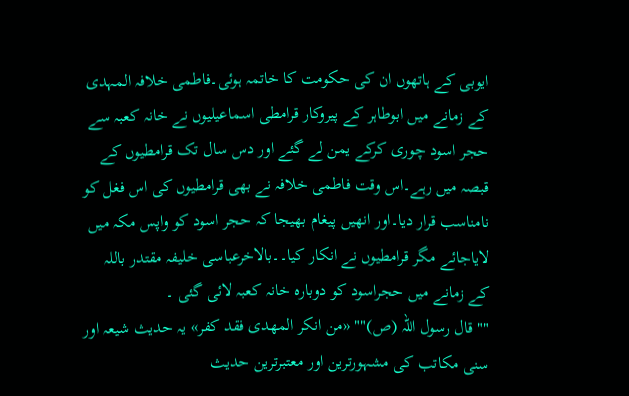ایوبی کے ہاتھوں ان کی حکومت کا خاتمہ ہوئی۔فاطمی خلافہ المہدی کے زمانے میں ابوطاہر کے پیروکار قرامطی اسماعیلیوں نے خانہ کعبہ سے حجر اسود چوری کرکے یمن لے گئے اور دس سال تک قرامطیوں کے قبصہ میں رہے۔اس وقت فاطمی خلافہ نے بھی قرامطیوں کی اس فغل کو نامناسب قرار دیا۔اور انھیں پیغام بھیجا کہ حجر اسود کو واپس مکہ میں لایاجائے مگر قرامطیوں نے انکار کیا۔۔بالاخرعباسی خلیفہ مقتدر باللہ کے زمانے میں حجراسود کو دوباره خانہ کعبہ لائی گئی ۔
"" قال رسول اللہ (ص)"" «من انکر المهدی فقد کفر» یہ حدیث شیعہ اور سنی مکاتب کی مشہورترین اور معتبرترین حدیث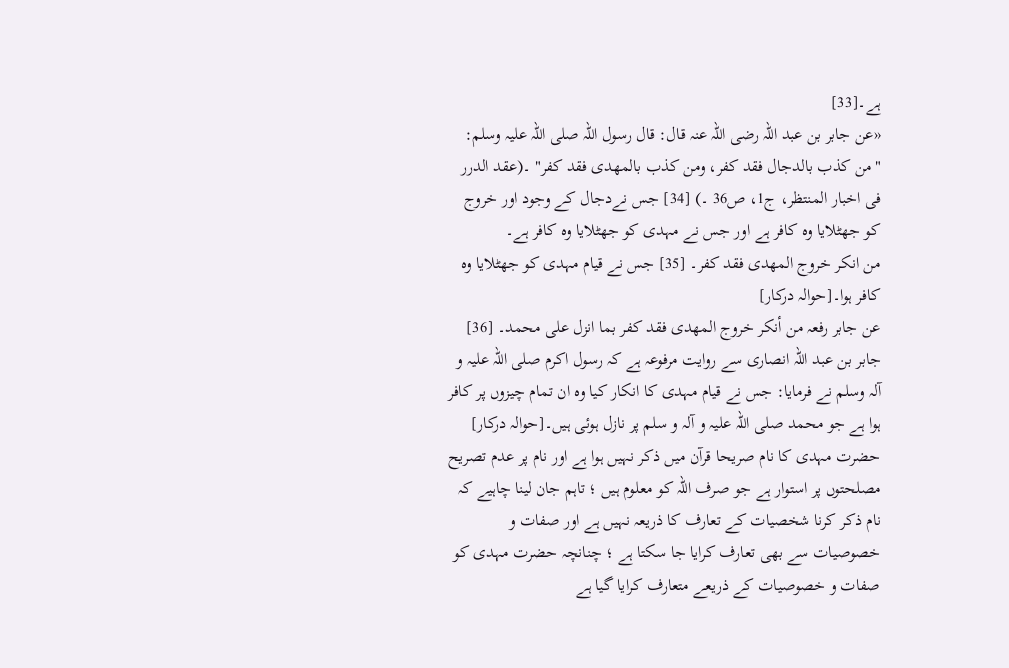ہے۔[33]
«عن جابر بن عبد اللہ رضی اللہ عنہ قال: قال رسول اللہ صلى اللہ علیہ وسلم: "من کذب بالدجال فقد کفر، ومن کذب بالمهدی فقد کفر" ۔(عقد الدرر فی اخبار المنتظر، ج1، ص36 ۔) [34] جس نےدجال کے وجود اور خروج کو جھٹلایا وہ کافر ہے اور جس نے مہدی کو جهٹلایا وہ کافر ہے۔
من انکر خروج المهدی فقد کفر۔ [35] جس نے قیام مہدی کو جھٹلایا وہ کافر ہوا۔[حوالہ درکار]
عن جابر رفعہ من أنکر خروج المهدى فقد کفر بما انزل على محمد۔ [36] جابر بن عبد اللہ انصاری سے روایت مرفوعہ ہے کہ رسول اکرم صلی اللہ علیہ و آلہ وسلم نے فرمایا: جس نے قیام مہدی کا انکار کیا وہ ان تمام چیزوں پر کافر ہوا ہے جو محمد صلی اللہ علیہ و آلہ و سلم پر نازل ہوئی ہیں۔[حوالہ درکار]
حضرت مہدی کا نام صریحا قرآن میں ذکر نہیں ہوا ہے اور نام پر عدم تصریح مصلحتوں پر استوار ہے جو صرف اللہ کو معلوم ہیں ؛ تاہم جان لینا چاہیے کہ نام ذکر کرنا شخصیات کے تعارف کا ذریعہ نہیں ہے اور صفات و خصوصیات سے بھی تعارف کرایا جا سکتا ہے ؛ چنانچہ حضرت مہدی کو صفات و خصوصیات کے ذریعے متعارف کرایا گیا ہے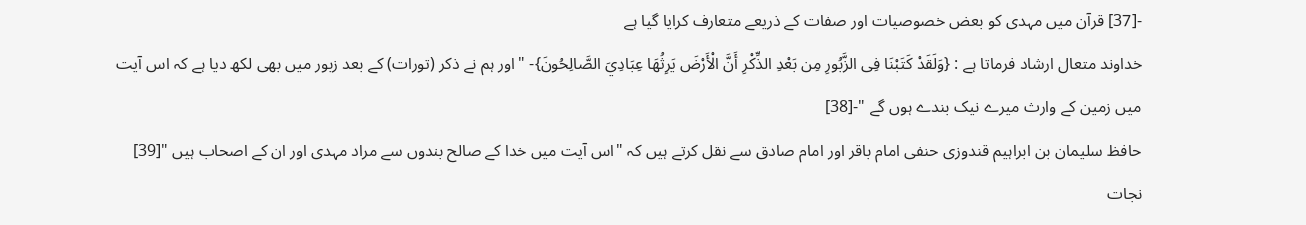-[37] قرآن میں مہدی کو بعض خصوصیات اور صفات کے ذریعے متعارف کرایا گیا ہے
خداوند متعال ارشاد فرماتا ہے : {وَلَقَدْ كَتَبْنَا فِی الزَّبُورِ مِن بَعْدِ الذِّكْرِ أَنَّ الْأَرْضَ يَرِثُهَا عِبَادِيَ الصَّالِحُونَ}- "اور ہم نے ذکر (تورات) کے بعد زبور میں بھی لکھ دیا ہے کہ اس آیت میں زمین کے وارث میرے نیک بندے ہوں گے "-[38]
حافظ سلیمان بن ابراہیم قندوزی حنفی امام باقر اور امام صادق سے نقل کرتے ہیں کہ "اس آیت میں خدا کے صالح بندوں سے مراد مہدی اور ان کے اصحاب ہیں "[39]
نجات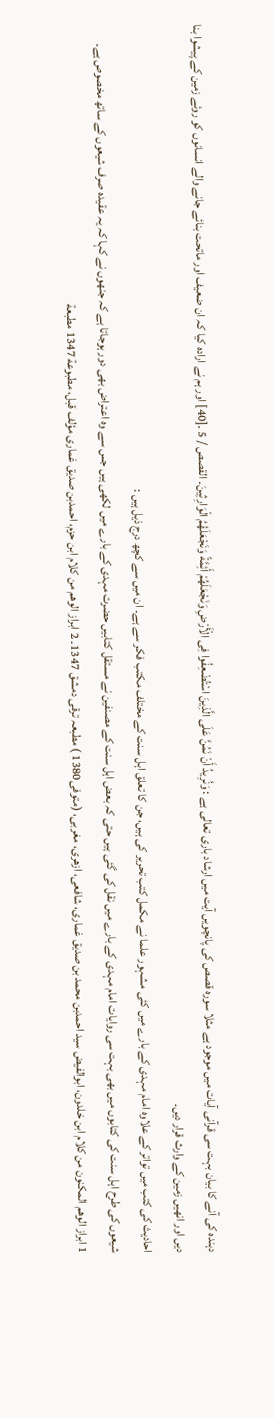دہندہ کی آنے کا بیان بہت سی قرآنی آیات میں موجود ہے مثلا سورہ قصص کی پانچویں آیت میں ارشاد باری تعالی ہے : وَنُرِيدُ أَنْ نَمُنَّ عَلَى الَّذِينَ اسْتُضْعِفُوا فِی الْأَرْضِ وَنَجْعَلَهُمْ أَئِمَّةً وَنَجْعَلَهُمُ الْوَارِثِينَ۔ القصص / 5 ۔[40] اور ہم نے ارادہ کیا کہ ان ضعیف اور ماتحت بنائے جانے والے انسانوں کو روئے زمین کے پیشوا بنا دیں اور انھیں زمین کے وارث قرار دیں۔
احادیث کی کتب میں تواتر کے علاوہ امام مہدی کے بارے میں کئی مشہور علما نے مکمل کتب تحریر کی ہیں، جن کا تعلق اہل سنت کے مختلف مکتب فکر سے ہے۔ ان میں سے کچھ درج ذیل ہیں :
شیعوں کی طرح اہل سنت کی کتابوں میں بھی بہت سی روایات امام مہدی کے بارے میں نقل کی گئی ہیں حتی کہ بعض اہل سنت کے مصنفین نے مستقل کتابیں حضرت مہدی کے بارے میں لکھی ہیں جس سے وہ اعتراض بھی دور ہوجاتا ہے کہ جنھوں نے کہا کہ یہ عقیدہ صرف شیعوں کے ساتھ مخصوص ہے۔
1 ابراز الوهم المكنون من كلام ابن خلدون، ابوالفيض سيد احمدبن محمد بن صديق غمارى، شافعى، ازهرى، مغربى، (متوفی1380 ) مطبعہ ترقى دمشق 1347۔ 2 ابراز الوهم من كلام ابن حزم، احمدبن صديق غمارى مؤلف قبل، مطبوعة 1347 مطبعة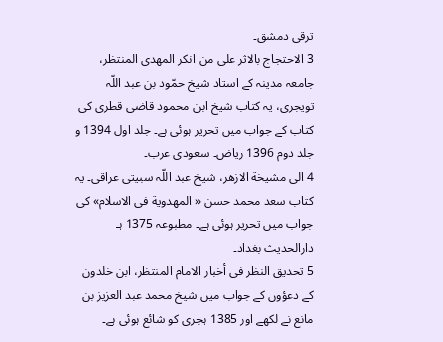ترقى دمشق۔
3 الاحتجاج بالاثر على من انكر المهدى المنتظر، جامعہ مدینہ کے استاد شيخ حمّود بن عبد اللّہ تويجرى، یہ کتاب شيخ ابن محمود قاضى قطری کی کتاب کے جواب میں تحریر ہوئی ہے۔ جلد اول 1394 و جلد دوم 1396 رياض۔ سعودی عرب۔
4 الى مشيخة الازهر، شيخ عبد اللّہ سبيتى عراقى۔ یہ کتاب سعد محمد حسن « المهدوية فى الاسلام» کی جواب میں تحریر ہوئی ہے۔ مطبوعہ 1375 ہـ دارالحديث بغداد۔
5 تحديق النظر فى أخبار الامام المنتظر، ابن خلدون کے دعؤوں کے جواب میں شيخ محمد عبد العزيز بن مانع نے لکھے اور 1385 ہجری کو شائع ہوئی ہے۔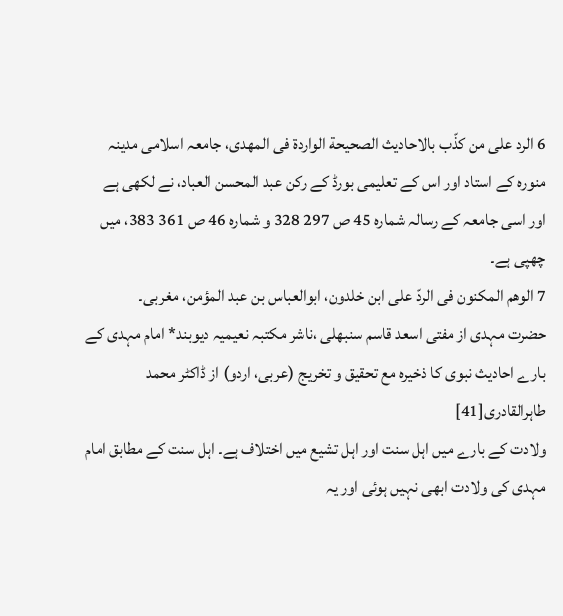6 الرد على من كذّب بالاحاديث الصحيحة الواردة فى المهدى، جامعہ اسلامی مدینہ منورہ کے استاد اور اس کے تعلیمی بورڈ کے رکن عبد المحسن العباد، نے لکھی ہے اور اسی جامعہ کے رسالہ شمارہ 45 ص 297 328 و شمارہ 46 ص 361 383، میں چھپی ہے۔
7 الوهم المكنون فى الردّ على ابن خلدون، ابوالعباس بن عبد المؤمن، مغربى۔
حضرت مہدی از مفتی اسعد قاسم سنبھلی ،ناشر مکتبہ نعیمیہ دیوبند* امام مہدی کے بارے احادیث نبوی کا ذخیرہ مع تحقیق و تخریج (عربی، اردو) از ڈاکٹر محمد طاہرالقادری[41]
ولادت کے بارے میں اہل سنت اور اہل تشیع میں اختلاف ہے۔ اہل سنت کے مطابق امام مہدی کی ولادت ابھی نہیں ہوئی اور یہ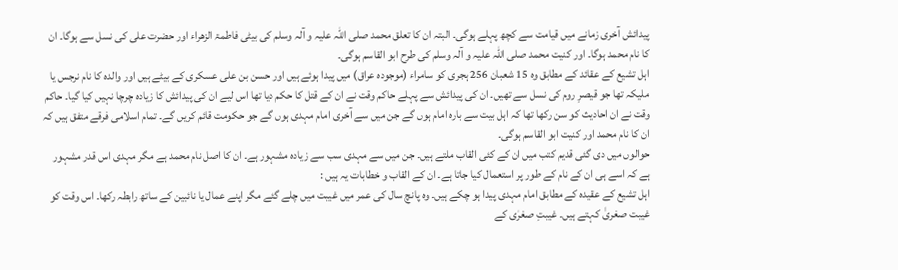پیدائش آخری زمانے میں قیامت سے کچھ پہلے ہوگی۔ البتہ ان کا تعلق محمد صلی اللہ علیہ و آلہ وسلم کی بیٹی فاطمۃ الزھراء اور حضرت علی کی نسل سے ہوگا۔ ان کا نام محمد ہوگا۔ اور کنیت محمد صلی اللہ علیہ و آلہ وسلم کی طرح ابو القاسم ہوگی۔
اہل تشیع کے عقائد کے مطابق وہ 15 شعبان 256 ہجری کو سامراء (موجودہ عراق) میں پیدا ہوئے ہیں اور حسن بن علی عسکری کے بیٹے ہیں اور والدہ کا نام نرجس یا ملیکہ تھا جو قیصرِ روم کی نسل سے تھیں۔ ان کی پیدائش سے پہلے حاکم وقت نے ان کے قتل کا حکم دیا تھا اس لیے ان کی پیدائش کا زیادہ چرچا نہیں کیا گیا۔ حاکم وقت نے ان احادیث کو سن رکھا تھا کہ اہل بیت سے بارہ امام ہوں گے جن میں سے آخری امام مہدی ہوں گے جو حکومت قائم کریں گے۔ تمام اسلامی فرقے متفق ہیں کہ ان کا نام محمد اور کنیت ابو القاسم ہوگی۔
حوالوں میں دی گئی قدیم کتب میں ان کے کئی القاب ملتے ہیں۔ جن میں سے مہدی سب سے زیادہ مشہور ہے۔ ان کا اصل نام محمد ہے مگر مہدی اس قدر مشہور ہے کہ اسے ہی ان کے نام کے طور پر استعمال کیا جاتا ہے۔ ان کے القاب و خطابات یہ ہیں :
اہل تشیع کے عقیدہ کے مطابق امام مہدی پیدا ہو چکے ہیں۔ وہ پانچ سال کی عمر میں غیبت میں چلے گئے مگر اپنے عمال یا نائبین کے ساتھ رابطہ رکھا۔ اس وقت کو غیبت صغریٰ کہتے ہیں۔ غیبتِ صغرٰی کے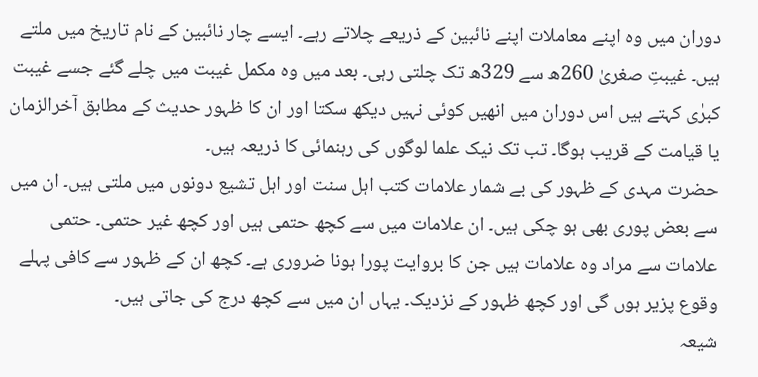دوران میں وہ اپنے معاملات اپنے نائبین کے ذریعے چلاتے رہے۔ ایسے چار نائبین کے نام تاریخ میں ملتے ہیں۔ غیبتِ صغریٰ 260ھ سے 329ھ تک چلتی رہی۔ بعد میں وہ مکمل غیبت میں چلے گئے جسے غیبت کبرٰی کہتے ہیں اس دوران میں انھیں کوئی نہیں دیکھ سکتا اور ان کا ظہور حدیث کے مطابق آخرالزمان یا قیامت کے قریب ہوگا۔ تب تک نیک علما لوگوں کی رہنمائی کا ذریعہ ہیں۔
حضرت مہدی کے ظہور کی بے شمار علامات کتب اہل سنت اور اہل تشیع دونوں میں ملتی ہیں۔ ان میں سے بعض پوری بھی ہو چکی ہیں۔ ان علامات میں سے کچھ حتمی ہیں اور کچھ غیر حتمی۔ حتمی علامات سے مراد وہ علامات ہیں جن کا بروایت پورا ہونا ضروری ہے۔ کچھ ان کے ظہور سے کافی پہلے وقوع پزیر ہوں گی اور کچھ ظہور کے نزدیک۔ یہاں ان میں سے کچھ درج کی جاتی ہیں۔
شیعہ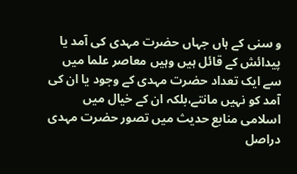و سنی کے ہاں جہاں حضرت مہدی کی آمد یا پیدائش کے قائل ہیں وہیں معاصر علما میں سے ایک تعداد حضرت مہدی کے وجود یا ان کی آمد کو نہیں مانتے،بلکہ ان کے خیال میں اسلامی منابع حدیث میں تصور حضرت مہدی دراصل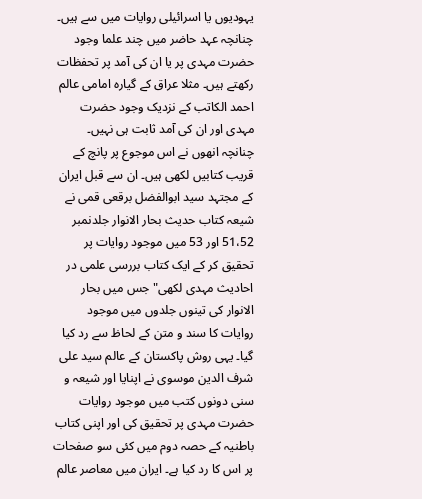یہودیوں یا اسرائیلی روایات میں سے ہیں۔ چنانچہ عہد حاضر میں چند علما وجود حضرت مہدی پر یا ان کی آمد پر تحفظات رکھتے ہیں۔ مثلا عراق کے گیارہ امامی عالم احمد الکاتب کے نزدیک وجود حضرت مہدی اور ان کی آمد ثابت ہی نہیں۔ چنانچہ انھوں نے اس موجوع پر پانچ کے قریب کتابیں لکھی ہیں۔ ان سے قبل ایران کے مجتہد سید ابوالفضل برقعی قمی نے شیعہ کتاب حدیث بحار الانوار جلدنمبر 51،52 اور 53 میں موجود روایات پر تحقیق کر کے ایک کتاب بررسی علمی در احادیث مہدی لکھی" جس میں بحار الانوار کی تینوں جلدوں میں موجود روایات کا سند و متن کے لحاظ سے رد کیا گیا۔ یہی روش پاکستان کے عالم سید علی شرف الدین موسوی نے اپنایا اور شیعہ و سنی دونوں کتب میں موجود روایات حضرت مہدی پر تحقیق کی اور اپنی کتاب باطنیہ کے حصہ دوم میں کئی سو صفحات پر اس کا رد کیا ہے۔ ایران میں معاصر عالم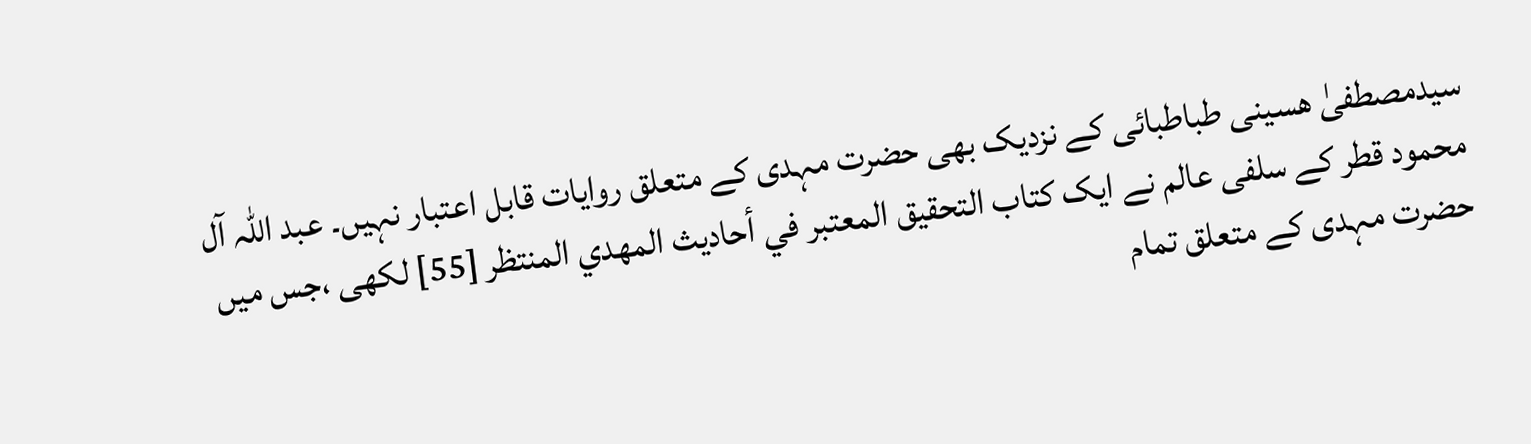سیدمصطفیٰ ھسینی طباطبائی کے نزدیک بھی حضرت مہدی کے متعلق روایات قابل اعتبار نہیں۔ عبد اللہ آل محمود قطر کے سلفی عالم نے ایک کتاب التحقيق المعتبر في أحاديث المهدي المنتظر [55] لکھی ،جس میں حضرت مہدی کے متعلق تمام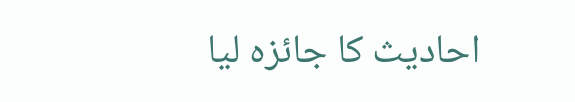احادیث کا جائزہ لیا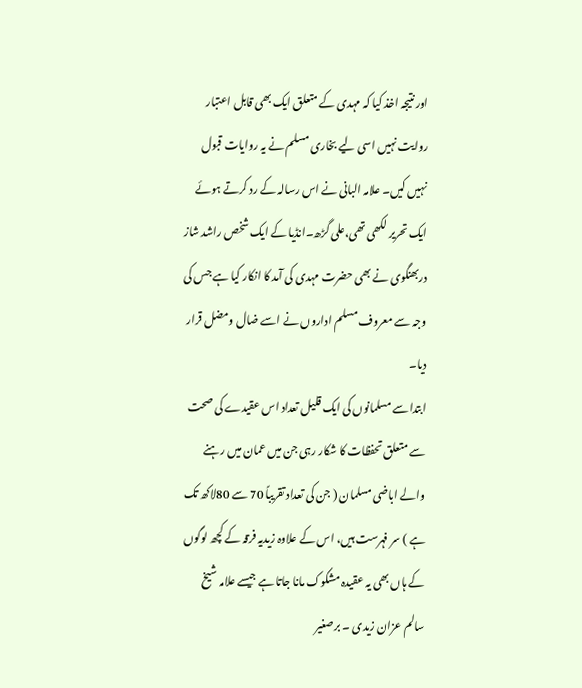اور نتیجہ اخذ کیا کہ مہدی کے متعلق ایک بھی قابل اعتبار روایت نہیں اسی لیے بخاری مسلم نے یہ روایات قبول نہیں کیں۔ علامہ البانی نے اس رسالہ کے رد کرتے ہوئے ایک تحریر لکھی تھی،علی گڑھ۔انڈیا کے ایک شخص راشد شاز دربھنگوی نے بھی حضرت مہدی کی آمد کا انکار کیا ہے جس کی وجہ سے معروف مسلم اداروں نے اسے ضال ومضل قرار دیا۔
ابتدا سے مسلمانوں کی ایک قلیل تعداد اس عقیدے کی صحت سے متعلق تحفظات کا شکار رہی جن میں عمان میں رہنے والے اباضی مسلمان ( جن کی تعداد تقریباً 70 سے 80لاکھ تک ہے ) سر فہرست ہیں، اس کے علاوہ زیدیہ فرقہ کے کچھ لوگوں کے ہاں بھی یہ عقیدہ مشکوک مانا جاتا ہے جیسے علامہ شیخ سالم عزان زیدی ۔ برصغیر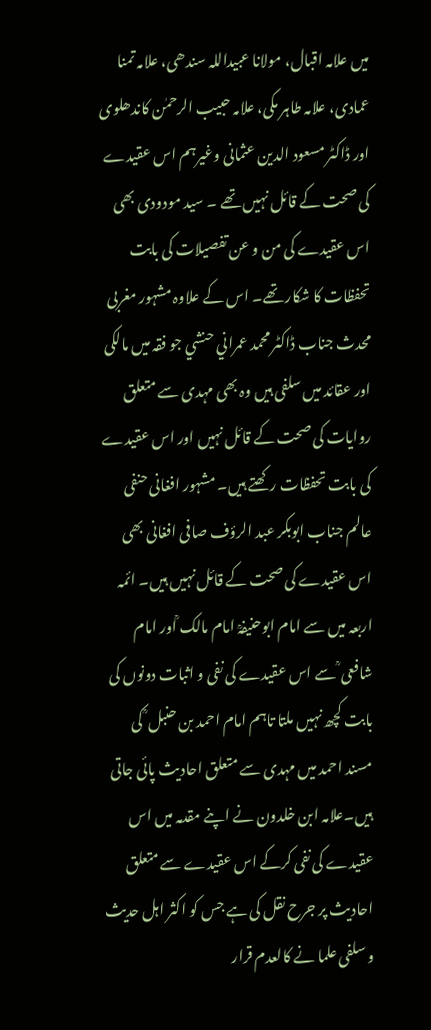میں علامہ اقبال، مولانا عبیداللہ سندھی، علامہ تمنا عمادی، علامہ طاہر مکی، علامہ حبیب الرحمٰن کاندھلوی اور ڈاکٹر مسعود الدین عثمانی وغیرہم اس عقیدے کی صحت کے قائل نہیں تھے ۔ سید مودودی بھی اس عقیدے کی من و عن تفصیلات کی بابت تحفظات کا شکار تھے۔ اس کے علاوہ مشہور مغربی محدث جناب ڈاکٹر محمد عمراني حنشي جو فقہ میں مالکی اور عقائد میں سلفی ہیں وہ بھی مہدی سے متعلق روایات کی صحت کے قائل نہیں اور اس عقیدے کی بابت تحفظات رکھتے ہیں۔ مشہور افغانی حنفی عالم جناب ابوبکر عبد الرؤف صافی افغانی بھی اس عقیدے کی صحت کے قائل نہیں ہیں۔ ائمہ اربعہ میں سے امام ابوحنیفہؒ امام مالک ؒاور امام شافعی ؒ سے اس عقیدے کی نفی و اثبات دونوں کی بابت کچھ نہیں ملتا تاہم امام احمد بن حنبل ؒ کی مسند احمد میں مہدی سے متعلق احادیث پائی جاتی ہیں۔علامہ ابن خلدون نے اپنے مقدمہ میں اس عقیدے کی نفی کرکے اس عقیدے سے متعلق احادیث پر جرح نقل کی ہے جس کو اکثر اہل حدیث و سلفی علما نے کالعدم قرار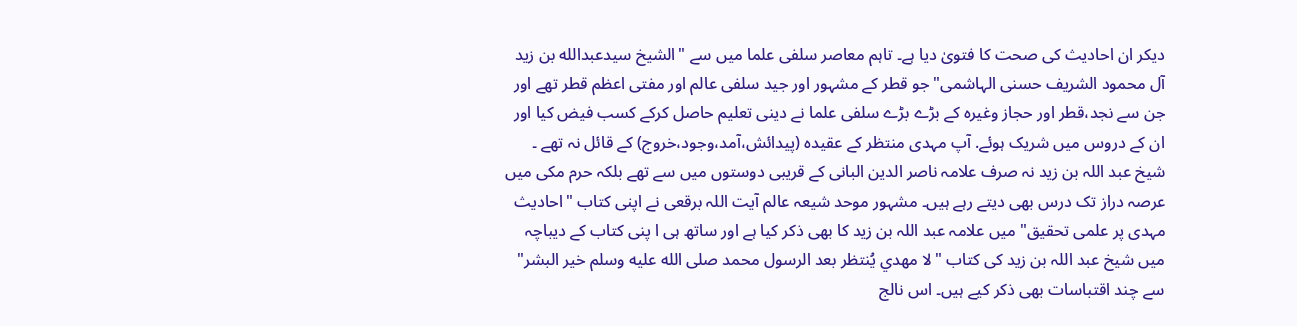دیکر ان احادیث کی صحت کا فتویٰ دیا ہے۔ تاہم معاصر سلفی علما میں سے "الشيخ سیدعبدالله بن زيد آل محمود الشريف حسنی الہاشمی" جو قطر کے مشہور اور جید سلفی عالم اور مفتی اعظم قطر تھے اور جن سے نجد،قطر اور حجاز وغیرہ کے بڑے بڑے سلفی علما نے دینی تعلیم حاصل کرکے کسب فیض کیا اور ان کے دروس میں شریک ہوئے. آپ مہدی منتظر کے عقیدہ (پیدائش،آمد،وجود،خروج) کے قائل نہ تھے ۔ شیخ عبد اللہ بن زید نہ صرف علامہ ناصر الدین البانی کے قریبی دوستوں میں سے تھے بلکہ حرم مکی میں عرصہ دراز تک درس بھی دیتے رہے ہیں۔ مشہور موحد شیعہ عالم آیت اللہ برقعی نے اپنی کتاب "احادیث مہدی پر علمی تحقیق" میں علامہ عبد اللہ بن زید کا بھی ذکر کیا ہے اور ساتھ ہی ا پنی کتاب کے دیباچہ میں شیخ عبد اللہ بن زید کی کتاب "لا مهدي يُنتظر بعد الرسول محمد صلى الله عليه وسلم خير البشر" سے چند اقتباسات بھی ذکر کیے ہیں۔ اس نالج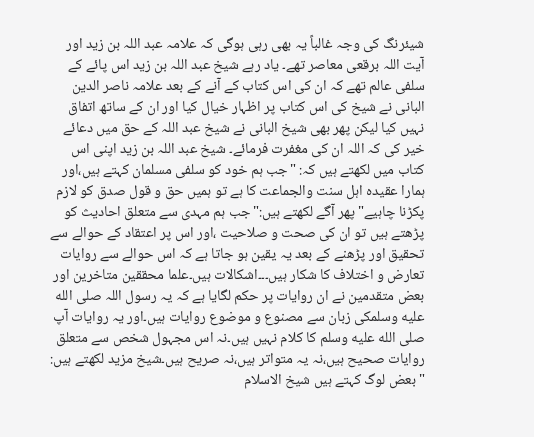شیئرنگ کی وجہ غالباً یہ بھی رہی ہوگی کہ علامہ عبد اللہ بن زید اور آیت اللہ برقعی معاصر تھے۔ یاد رہے شیخ عبد اللہ بن زید اس پائے کے سلفی عالم تھے کہ ان کی اس کتاب کے آنے کے بعد علامہ ناصر الدین البانی نے شیخ کی اس کتاب پر اظہار خیال کیا اور ان کے ساتھ اتفاق نہیں کیا لیکن پھر بھی شیخ البانی نے شیخ عبد اللہ کے حق میں دعائے خیر کی کہ اللہ ان کی مغفرت فرمائے۔ شیخ عبد اللہ بن زید اپنی اس کتاب میں لکھتے ہیں کہ: "جب ہم خود کو سلفی مسلمان کہتے ہیں،اور ہمارا عقیدہ اہل سنت والجماعت کا ہے تو ہمیں حق و قول صدق کو لازم پکڑنا چاہیے" پھر آگے لکھتے ہیں:"جب ہم مہدی سے متعلق احادیث کو پڑھتے ہیں تو ان کی صحت و صلاحیت ،اور اس پر اعتقاد کے حوالے سے تحقیق اور پڑھنے کے بعد یہ یقین ہو جاتا ہے کہ اس حوالے سے روایات تعارض و اختلاف کا شکار ہیں۔۔۔اشکالات ہیں۔علما محققین متاخرین اور بعض متقدمین نے ان روایات پر حکم لگایا ہے کہ یہ رسول اللہ صلى الله عليه وسلمکی زبان سے مصنوع و موضوع روایات ہیں۔اور یہ روایات آپ صلى الله عليه وسلم کا کلام نہیں ہیں۔نہ اس مجہول شخص سے متعلق روایات صحیح ہیں،نہ یہ متواتر ہیں،نہ صریح ہیں۔شیخ مزید لکھتے ہیں: "بعض لوگ کہتے ہیں شیخ الاسلام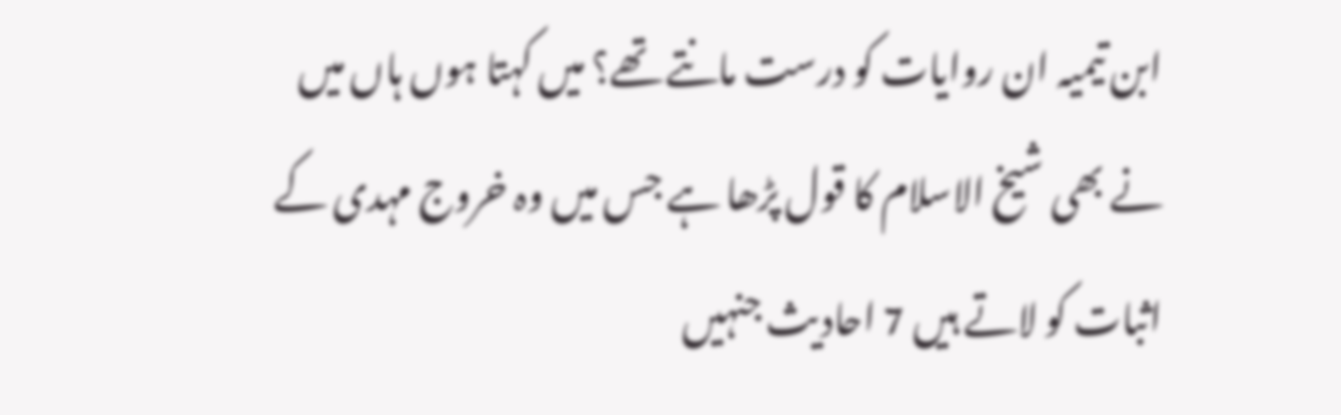ابن تیمیہ ان روایات کو درست مانتے تھے؟ میں کہتا ہوں ہاں میں نے بھی شیخ الاسلام کا قول پڑھا ہے جس میں وہ خروج مہدی کے اثبات کو لاتے ہیں 7 احادیث جنہیں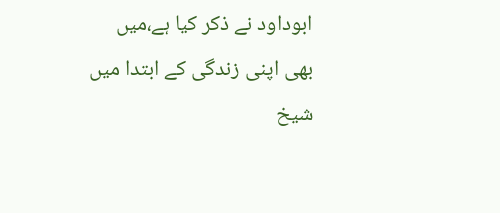ابوداود نے ذکر کیا ہے،میں بھی اپنی زندگی کے ابتدا میں شیخ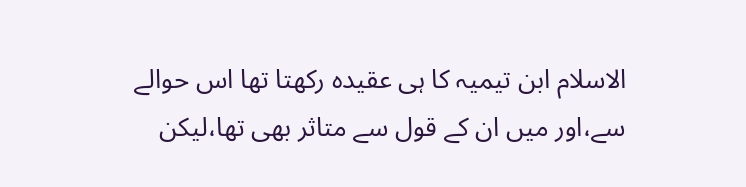الاسلام ابن تیمیہ کا ہی عقیدہ رکھتا تھا اس حوالے سے،اور میں ان کے قول سے متاثر بھی تھا،لیکن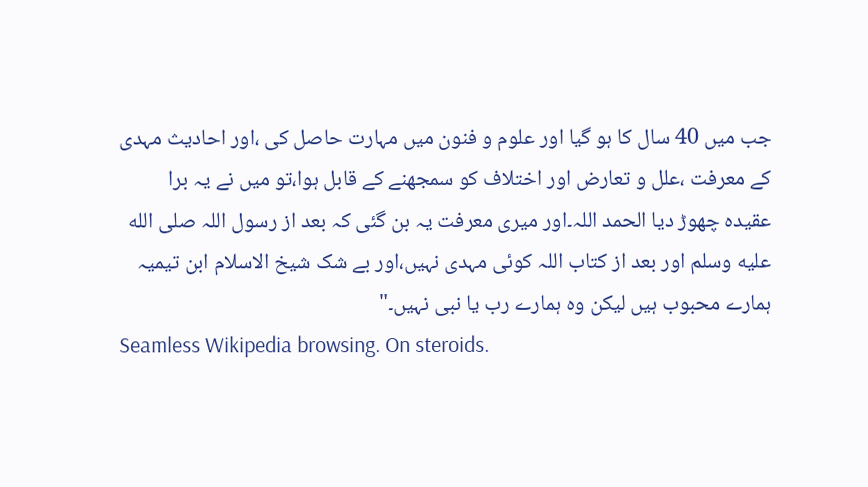جب میں 40 سال کا ہو گیا اور علوم و فنون میں مہارت حاصل کی ،اور احادیث مہدی کے معرفت ،علل و تعارض اور اختلاف کو سمجھنے کے قابل ہوا،تو میں نے یہ برا عقیدہ چھوڑ دیا الحمد اللہ۔اور میری معرفت یہ بن گئی کہ بعد از رسول اللہ صلى الله عليه وسلم اور بعد از کتاب اللہ کوئی مہدی نہیں،اور بے شک شیخ الاسلام ابن تیمیہ ہمارے محبوب ہیں لیکن وہ ہمارے رب یا نبی نہیں۔"
Seamless Wikipedia browsing. On steroids.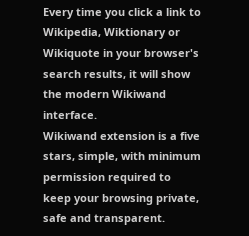Every time you click a link to Wikipedia, Wiktionary or Wikiquote in your browser's search results, it will show the modern Wikiwand interface.
Wikiwand extension is a five stars, simple, with minimum permission required to keep your browsing private, safe and transparent.